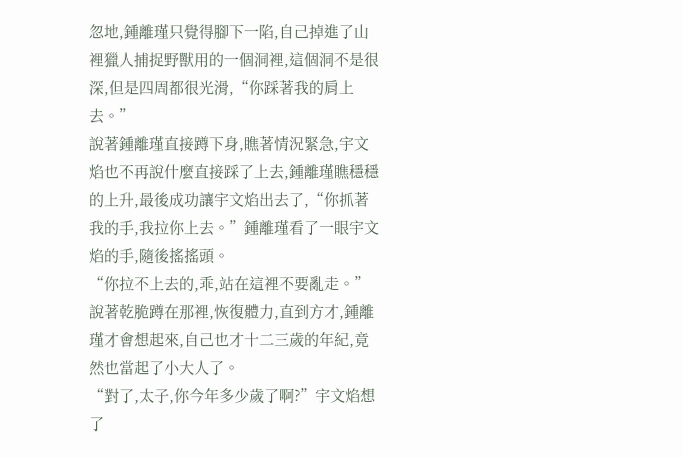忽地,鍾離瑾只覺得腳下一陷,自己掉進了山裡獵人捕捉野獸用的一個洞裡,這個洞不是很深,但是四周都很光滑,“你踩著我的肩上去。”
說著鍾離瑾直接蹲下身,瞧著情況緊急,宇文焰也不再說什麼直接踩了上去,鍾離瑾瞧穩穩的上升,最後成功讓宇文焰出去了,“你抓著我的手,我拉你上去。”鍾離瑾看了一眼宇文焰的手,隨後搖搖頭。
“你拉不上去的,乖,站在這裡不要亂走。”說著乾脆蹲在那裡,恢復體力,直到方才,鍾離瑾才會想起來,自己也才十二三歲的年紀,竟然也當起了小大人了。
“對了,太子,你今年多少歲了啊?”宇文焰想了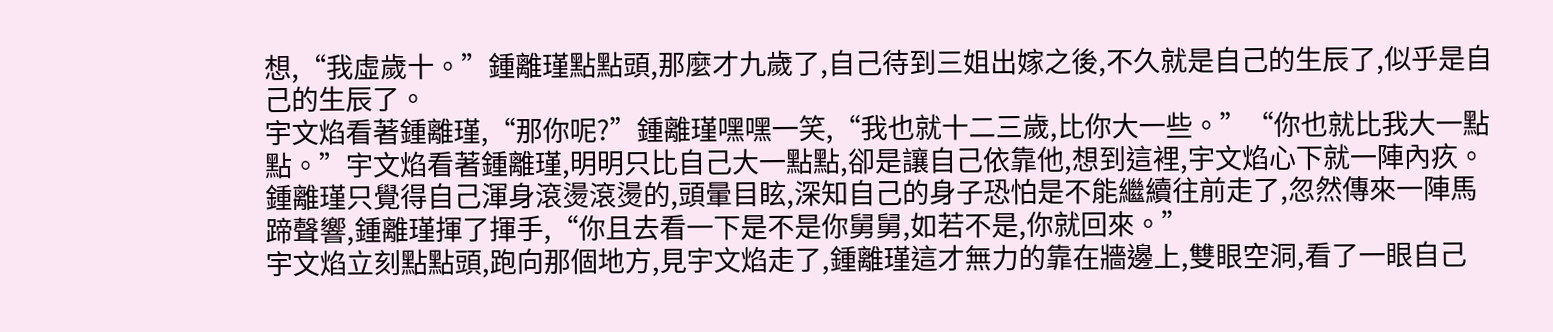想,“我虛歲十。”鍾離瑾點點頭,那麼才九歲了,自己待到三姐出嫁之後,不久就是自己的生辰了,似乎是自己的生辰了。
宇文焰看著鍾離瑾,“那你呢?”鍾離瑾嘿嘿一笑,“我也就十二三歲,比你大一些。”“你也就比我大一點點。”宇文焰看著鍾離瑾,明明只比自己大一點點,卻是讓自己依靠他,想到這裡,宇文焰心下就一陣內疚。
鍾離瑾只覺得自己渾身滾燙滾燙的,頭暈目眩,深知自己的身子恐怕是不能繼續往前走了,忽然傳來一陣馬蹄聲響,鍾離瑾揮了揮手,“你且去看一下是不是你舅舅,如若不是,你就回來。”
宇文焰立刻點點頭,跑向那個地方,見宇文焰走了,鍾離瑾這才無力的靠在牆邊上,雙眼空洞,看了一眼自己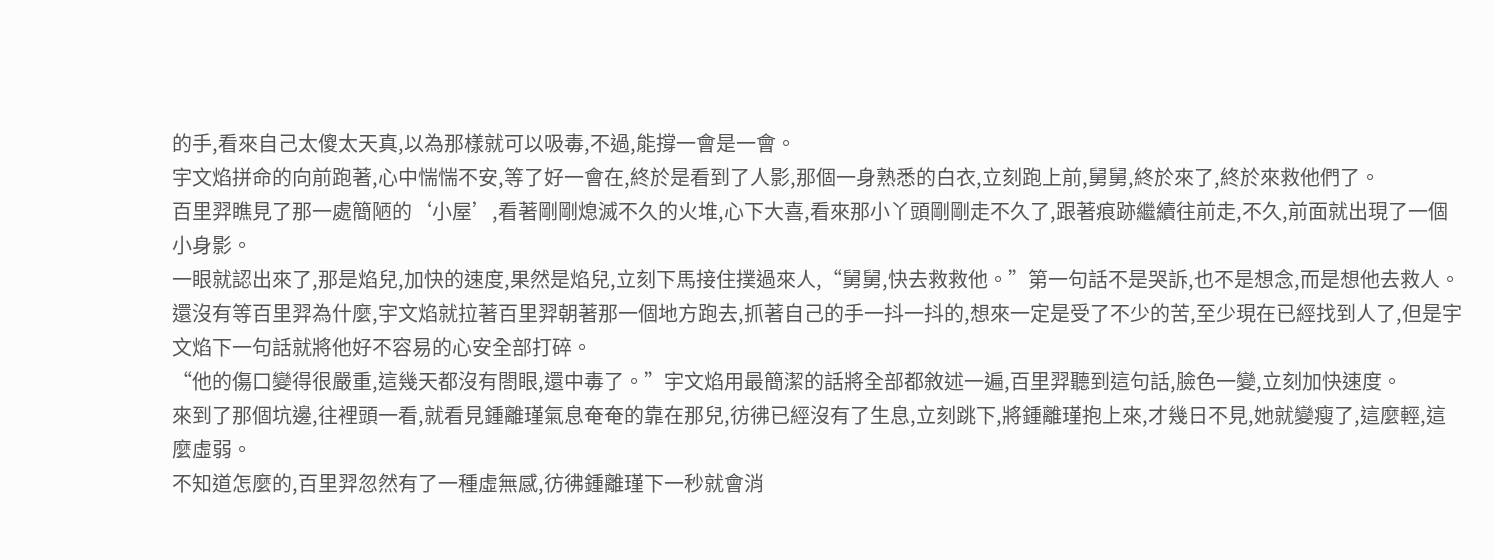的手,看來自己太傻太天真,以為那樣就可以吸毒,不過,能撐一會是一會。
宇文焰拼命的向前跑著,心中惴惴不安,等了好一會在,終於是看到了人影,那個一身熟悉的白衣,立刻跑上前,舅舅,終於來了,終於來救他們了。
百里羿瞧見了那一處簡陋的‘小屋’,看著剛剛熄滅不久的火堆,心下大喜,看來那小丫頭剛剛走不久了,跟著痕跡繼續往前走,不久,前面就出現了一個小身影。
一眼就認出來了,那是焰兒,加快的速度,果然是焰兒,立刻下馬接住撲過來人,“舅舅,快去救救他。”第一句話不是哭訴,也不是想念,而是想他去救人。
還沒有等百里羿為什麼,宇文焰就拉著百里羿朝著那一個地方跑去,抓著自己的手一抖一抖的,想來一定是受了不少的苦,至少現在已經找到人了,但是宇文焰下一句話就將他好不容易的心安全部打碎。
“他的傷口變得很嚴重,這幾天都沒有閤眼,還中毒了。”宇文焰用最簡潔的話將全部都敘述一遍,百里羿聽到這句話,臉色一變,立刻加快速度。
來到了那個坑邊,往裡頭一看,就看見鍾離瑾氣息奄奄的靠在那兒,彷彿已經沒有了生息,立刻跳下,將鍾離瑾抱上來,才幾日不見,她就變瘦了,這麼輕,這麼虛弱。
不知道怎麼的,百里羿忽然有了一種虛無感,彷彿鍾離瑾下一秒就會消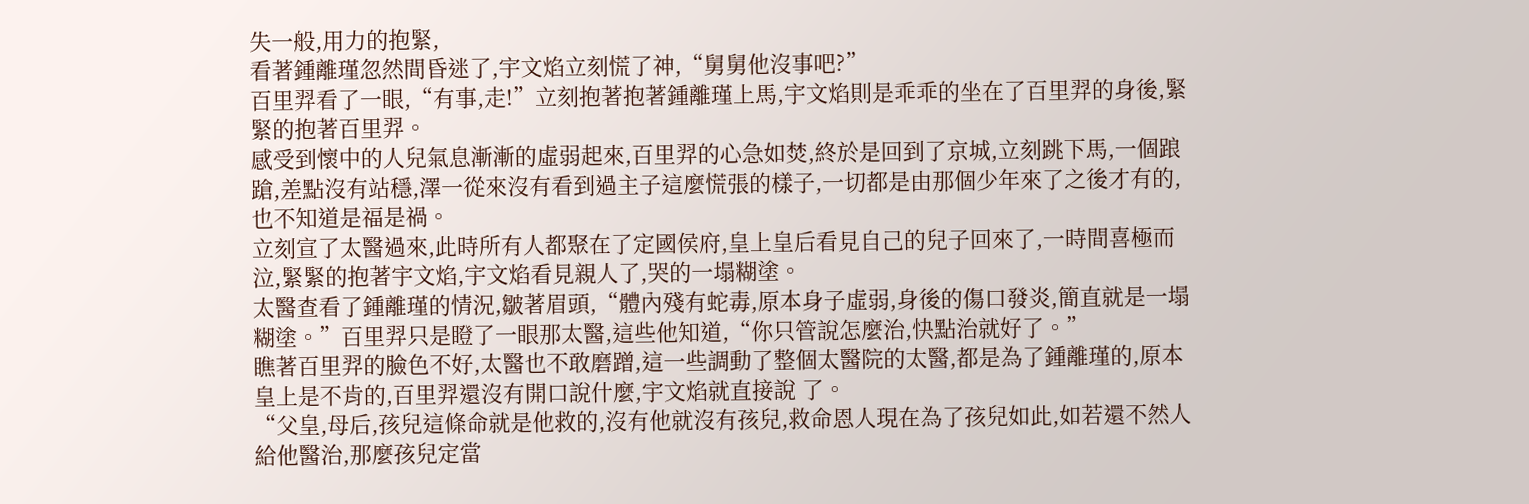失一般,用力的抱緊,
看著鍾離瑾忽然間昏迷了,宇文焰立刻慌了神,“舅舅他沒事吧?”
百里羿看了一眼,“有事,走!”立刻抱著抱著鍾離瑾上馬,宇文焰則是乖乖的坐在了百里羿的身後,緊緊的抱著百里羿。
感受到懷中的人兒氣息漸漸的虛弱起來,百里羿的心急如焚,終於是回到了京城,立刻跳下馬,一個踉蹌,差點沒有站穩,澤一從來沒有看到過主子這麼慌張的樣子,一切都是由那個少年來了之後才有的,也不知道是福是禍。
立刻宣了太醫過來,此時所有人都聚在了定國侯府,皇上皇后看見自己的兒子回來了,一時間喜極而泣,緊緊的抱著宇文焰,宇文焰看見親人了,哭的一塌糊塗。
太醫查看了鍾離瑾的情況,皺著眉頭,“體內殘有蛇毒,原本身子虛弱,身後的傷口發炎,簡直就是一塌糊塗。”百里羿只是瞪了一眼那太醫,這些他知道,“你只管說怎麼治,快點治就好了。”
瞧著百里羿的臉色不好,太醫也不敢磨蹭,這一些調動了整個太醫院的太醫,都是為了鍾離瑾的,原本皇上是不肯的,百里羿還沒有開口說什麼,宇文焰就直接說 了。
“父皇,母后,孩兒這條命就是他救的,沒有他就沒有孩兒,救命恩人現在為了孩兒如此,如若還不然人給他醫治,那麼孩兒定當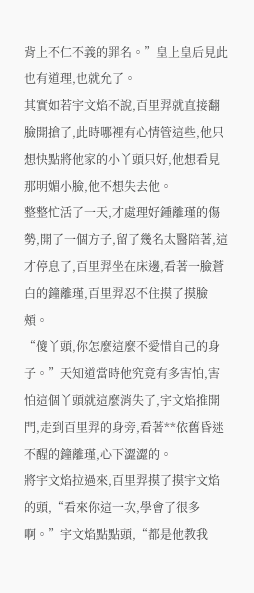背上不仁不義的罪名。”皇上皇后見此也有道理,也就允了。
其實如若宇文焰不說,百里羿就直接翻臉開搶了,此時哪裡有心情管這些,他只想快點將他家的小丫頭只好,他想看見那明媚小臉,他不想失去他。
整整忙活了一天,才處理好鍾離瑾的傷勢,開了一個方子,留了幾名太醫陪著,這才停息了,百里羿坐在床邊,看著一臉蒼白的鐘離瑾,百里羿忍不住摸了摸臉頰。
“傻丫頭,你怎麼這麼不愛惜自己的身子。”天知道當時他究竟有多害怕,害怕這個丫頭就這麼消失了,宇文焰推開門,走到百里羿的身旁,看著**依舊昏迷不醒的鐘離瑾,心下澀澀的。
將宇文焰拉過來,百里羿摸了摸宇文焰的頭,“看來你這一次,學會了很多啊。”宇文焰點點頭,“都是他教我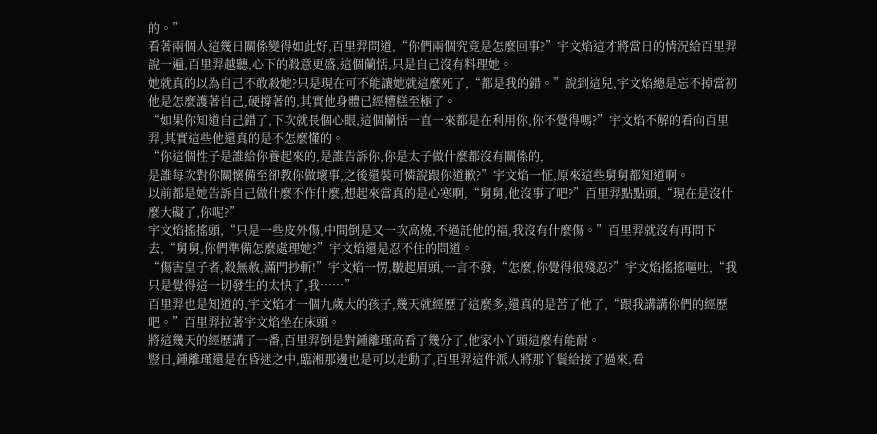的。”
看著兩個人這幾日關係變得如此好,百里羿問道,“你們兩個究竟是怎麼回事?”宇文焰這才將當日的情況給百里羿說一遍,百里羿越聽,心下的殺意更盛,這個蘭恬,只是自己沒有料理她。
她就真的以為自己不敢殺她?只是現在可不能讓她就這麼死了,“都是我的錯。”說到這兒,宇文焰總是忘不掉當初他是怎麼護著自己,硬撐著的,其實他身體已經糟糕至極了。
“如果你知道自己錯了,下次就長個心眼,這個蘭恬一直一來都是在利用你,你不覺得嗎?”宇文焰不解的看向百里羿,其實這些他還真的是不怎麼懂的。
“你這個性子是誰給你養起來的,是誰告訴你,你是太子做什麼都沒有關係的,
是誰每次對你關懷備至卻教你做壞事,之後還裝可憐說跟你道歉?”宇文焰一怔,原來這些舅舅都知道啊。
以前都是她告訴自己做什麼不作什麼,想起來當真的是心寒啊,“舅舅,他沒事了吧?”百里羿點點頭,“現在是沒什麼大礙了,你呢?”
宇文焰搖搖頭,“只是一些皮外傷,中間倒是又一次高燒,不過託他的福,我沒有什麼傷。”百里羿就沒有再問下去,“舅舅,你們準備怎麼處理她?”宇文焰還是忍不住的問道。
“傷害皇子者,殺無赦,滿門抄斬!”宇文焰一愣,皺起眉頭,一言不發,“怎麼,你覺得很殘忍?”宇文焰搖搖嘔吐,“我只是覺得這一切發生的太快了,我……”
百里羿也是知道的,宇文焰才一個九歲大的孩子,幾天就經歷了這麼多,還真的是苦了他了,“跟我講講你們的經歷吧。”百里羿拉著宇文焰坐在床頭。
將這幾天的經歷講了一番,百里羿倒是對鍾離瑾高看了幾分了,他家小丫頭這麼有能耐。
豎日,鍾離瑾還是在昏迷之中,臨湘那邊也是可以走動了,百里羿這件派人將那丫鬟給接了過來,看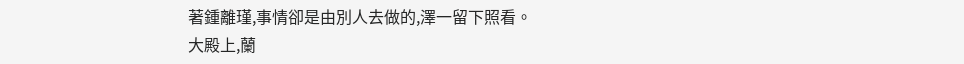著鍾離瑾,事情卻是由別人去做的,澤一留下照看。
大殿上,蘭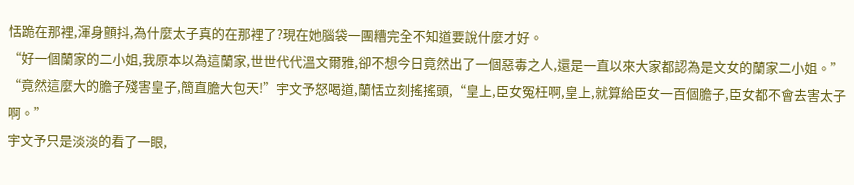恬跪在那裡,渾身顫抖,為什麼太子真的在那裡了?現在她腦袋一團糟完全不知道要說什麼才好。
“好一個蘭家的二小姐,我原本以為這蘭家,世世代代溫文爾雅,卻不想今日竟然出了一個惡毒之人,還是一直以來大家都認為是文女的蘭家二小姐。”
“竟然這麼大的膽子殘害皇子,簡直膽大包天!”宇文予怒喝道,蘭恬立刻搖搖頭,“皇上,臣女冤枉啊,皇上,就算給臣女一百個膽子,臣女都不會去害太子啊。”
宇文予只是淡淡的看了一眼,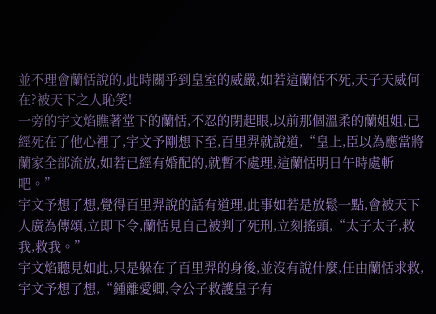並不理會蘭恬說的,此時關乎到皇室的威嚴,如若這蘭恬不死,天子天威何在?被天下之人恥笑!
一旁的宇文焰瞧著堂下的蘭恬,不忍的閉起眼,以前那個溫柔的蘭姐姐,已經死在了他心裡了,宇文予剛想下至,百里羿就說道,“皇上,臣以為應當將蘭家全部流放,如若已經有婚配的,就暫不處理,這蘭恬明日午時處斬吧。”
宇文予想了想,覺得百里羿說的話有道理,此事如若是放鬆一點,會被天下人廣為傳頌,立即下令,蘭恬見自己被判了死刑,立刻搖頭,“太子太子,救我,救我。”
宇文焰聽見如此,只是躲在了百里羿的身後,並沒有說什麼,任由蘭恬求救,宇文予想了想,“鍾離愛卿,令公子救護皇子有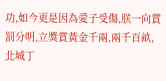功,如今更是因為愛子受傷,朕一向賞罰分明,立獎賞黃金千兩,兩千百畝,北城丁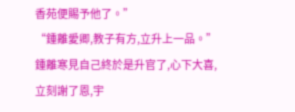香苑便賜予他了。”
“鍾離愛卿,教子有方,立升上一品。”鍾離寒見自己終於是升官了,心下大喜,立刻謝了恩,宇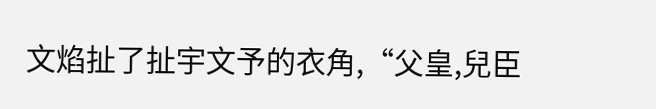文焰扯了扯宇文予的衣角,“父皇,兒臣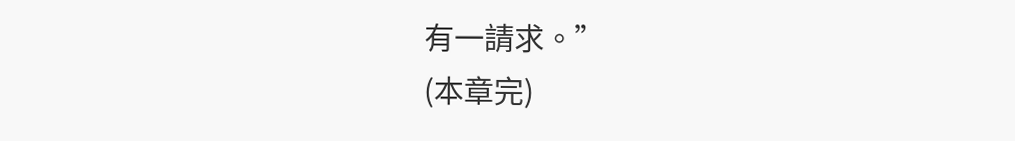有一請求。”
(本章完)